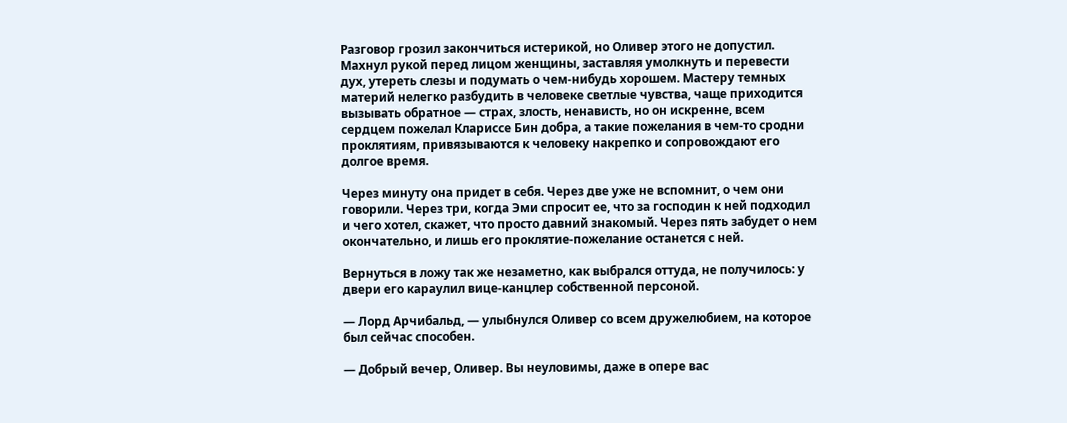Разговор грозил закончиться истерикой, но Оливер этого не допустил. Махнул рукой перед лицом женщины, заставляя умолкнуть и перевести дух, утереть слезы и подумать о чем-нибудь хорошем. Мастеру темных материй нелегко разбудить в человеке светлые чувства, чаще приходится вызывать обратное — страх, злость, ненависть, но он искренне, всем сердцем пожелал Клариссе Бин добра, а такие пожелания в чем-то сродни проклятиям, привязываются к человеку накрепко и сопровождают его долгое время.

Через минуту она придет в себя. Через две уже не вспомнит, о чем они говорили. Через три, когда Эми спросит ее, что за господин к ней подходил и чего хотел, скажет, что просто давний знакомый. Через пять забудет о нем окончательно, и лишь его проклятие-пожелание останется с ней.

Вернуться в ложу так же незаметно, как выбрался оттуда, не получилось: у двери его караулил вице-канцлер собственной персоной.

— Лорд Арчибальд, — улыбнулся Оливер со всем дружелюбием, на которое был сейчас способен.

— Добрый вечер, Оливер. Вы неуловимы, даже в опере вас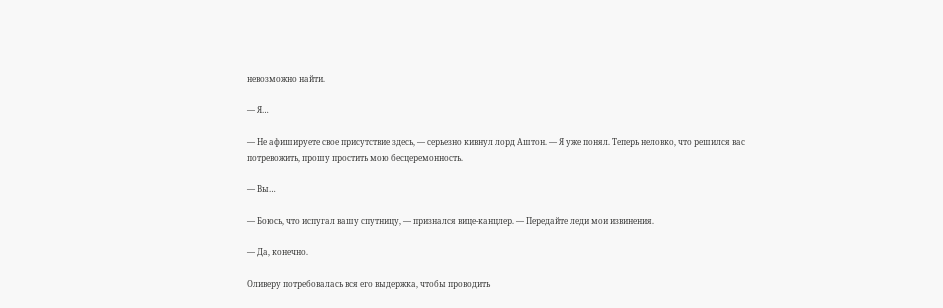невозможно найти.

— Я…

— Не афишируете свое присутствие здесь, — серьезно кивнул лорд Аштон. — Я уже понял. Теперь неловко, что решился вас потревожить, прошу простить мою бесцеремонность.

— Вы…

— Боюсь, что испугал вашу спутницу, — признался вице-канцлер. — Передайте леди мои извинения.

— Да, конечно.

Оливеру потребовалась вся его выдержка, чтобы проводить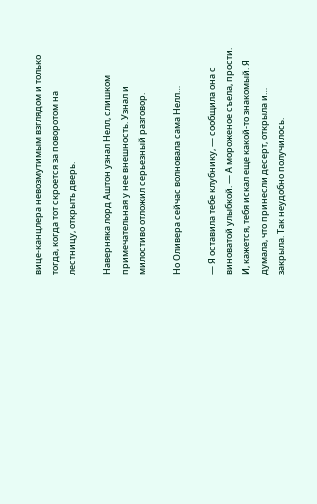вице-канцлера невозмутимым взглядом и только тогда, когда тот скроется за поворотом на лестницу, открыть дверь.

Наверняка лорд Аштон узнал Нелл, слишком примечательная у нее внешность. Узнал и милостиво отложил серьезный разговор.

Но Оливера сейчас волновала сама Нелл…

— Я оставила тебе клубнику, — сообщила она с виноватой улыбкой. — А мороженое съела, прости. И, кажется, тебя искал еще какой-то знакомый. Я думала, что принесли десерт, открыла и… закрыла. Так неудобно получилось.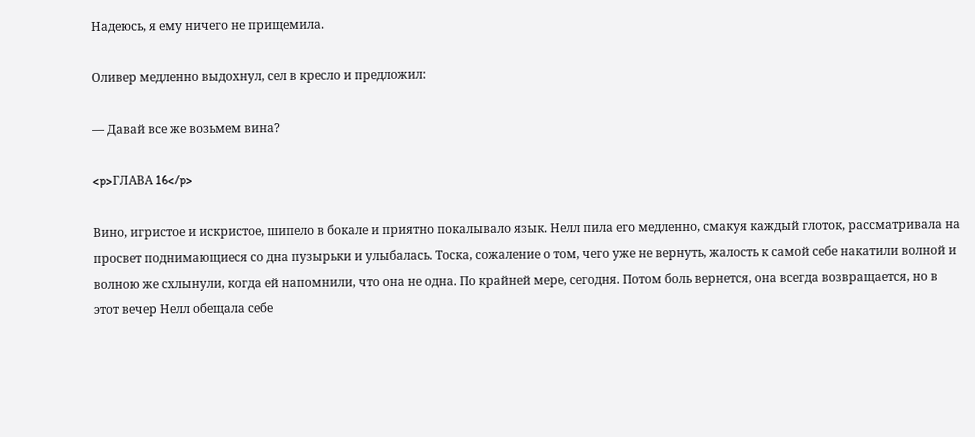Надеюсь, я ему ничего не прищемила.

Оливер медленно выдохнул, сел в кресло и предложил:

— Давай все же возьмем вина?

<p>ГЛАВА 16</p>

Вино, игристое и искристое, шипело в бокале и приятно покалывало язык. Нелл пила его медленно, смакуя каждый глоток, рассматривала на просвет поднимающиеся со дна пузырьки и улыбалась. Тоска, сожаление о том, чего уже не вернуть, жалость к самой себе накатили волной и волною же схлынули, когда ей напомнили, что она не одна. По крайней мере, сегодня. Потом боль вернется, она всегда возвращается, но в этот вечер Нелл обещала себе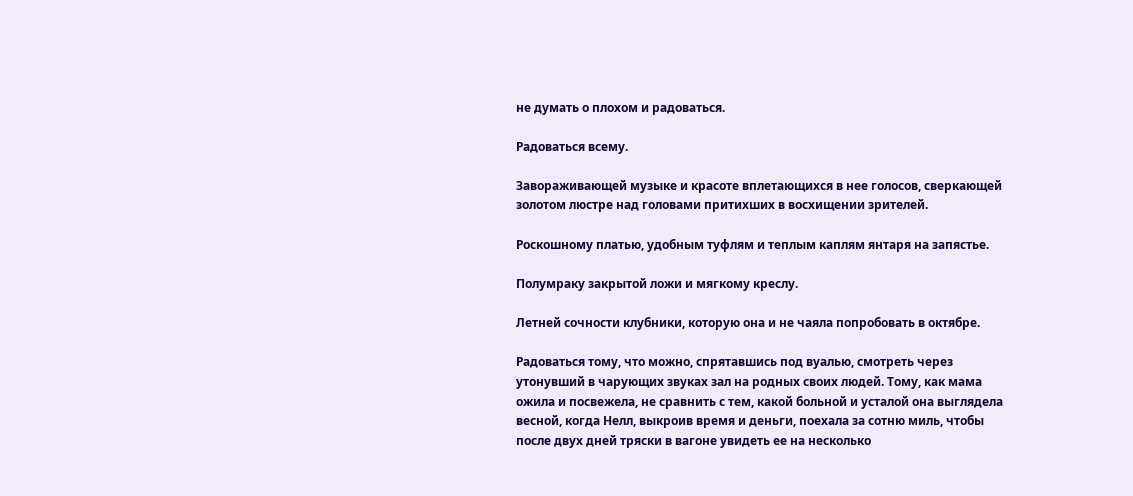не думать о плохом и радоваться.

Радоваться всему.

Завораживающей музыке и красоте вплетающихся в нее голосов, сверкающей золотом люстре над головами притихших в восхищении зрителей.

Роскошному платью, удобным туфлям и теплым каплям янтаря на запястье.

Полумраку закрытой ложи и мягкому креслу.

Летней сочности клубники, которую она и не чаяла попробовать в октябре.

Радоваться тому, что можно, спрятавшись под вуалью, смотреть через утонувший в чарующих звуках зал на родных своих людей. Тому, как мама ожила и посвежела, не сравнить с тем, какой больной и усталой она выглядела весной, когда Нелл, выкроив время и деньги, поехала за сотню миль, чтобы после двух дней тряски в вагоне увидеть ее на несколько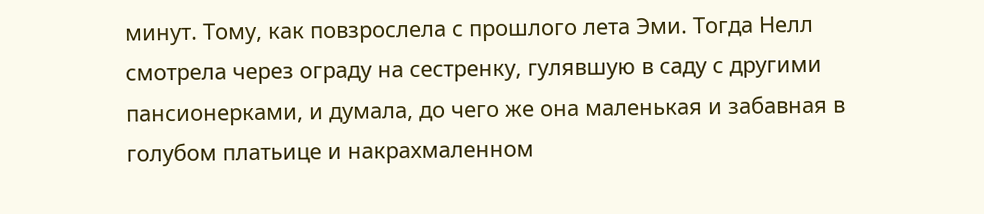минут. Тому, как повзрослела с прошлого лета Эми. Тогда Нелл смотрела через ограду на сестренку, гулявшую в саду с другими пансионерками, и думала, до чего же она маленькая и забавная в голубом платьице и накрахмаленном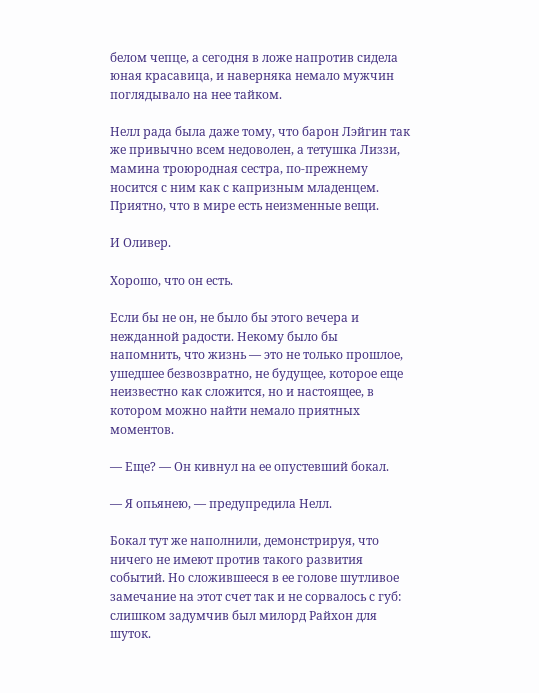белом чепце, а сегодня в ложе напротив сидела юная красавица, и наверняка немало мужчин поглядывало на нее тайком.

Нелл рада была даже тому, что барон Лэйгин так же привычно всем недоволен, а тетушка Лиззи, мамина троюродная сестра, по-прежнему носится с ним как с капризным младенцем. Приятно, что в мире есть неизменные вещи.

И Оливер.

Хорошо, что он есть.

Если бы не он, не было бы этого вечера и нежданной радости. Некому было бы напомнить, что жизнь — это не только прошлое, ушедшее безвозвратно, не будущее, которое еще неизвестно как сложится, но и настоящее, в котором можно найти немало приятных моментов.

— Еще? — Он кивнул на ее опустевший бокал.

— Я опьянею, — предупредила Нелл.

Бокал тут же наполнили, демонстрируя, что ничего не имеют против такого развития событий. Но сложившееся в ее голове шутливое замечание на этот счет так и не сорвалось с губ: слишком задумчив был милорд Райхон для шуток.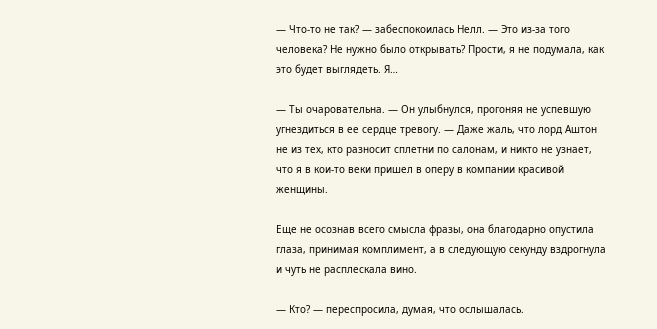— Что-то не так? — забеспокоилась Нелл. — Это из-за того человека? Не нужно было открывать? Прости, я не подумала, как это будет выглядеть. Я…

— Ты очаровательна. — Он улыбнулся, прогоняя не успевшую угнездиться в ее сердце тревогу. — Даже жаль, что лорд Аштон не из тех, кто разносит сплетни по салонам, и никто не узнает, что я в кои-то веки пришел в оперу в компании красивой женщины.

Еще не осознав всего смысла фразы, она благодарно опустила глаза, принимая комплимент, а в следующую секунду вздрогнула и чуть не расплескала вино.

— Кто? — переспросила, думая, что ослышалась.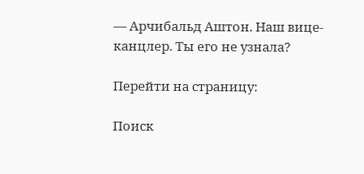— Арчибальд Аштон. Наш вице-канцлер. Ты его не узнала?

Перейти на страницу:

Поиск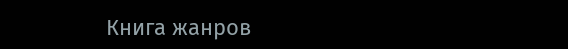Книга жанров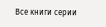Все книги серии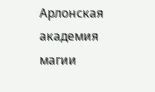Арлонская академия магии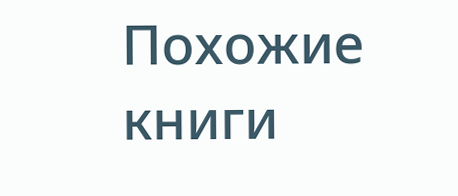Похожие книги